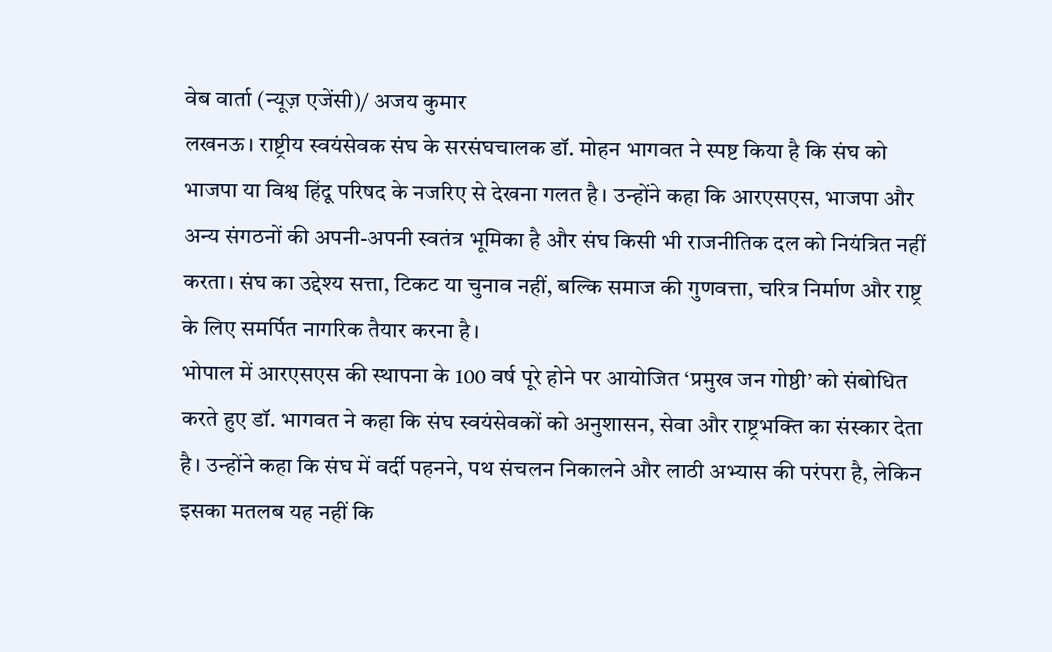वेब वार्ता (न्यूज़ एजेंसी)/ अजय कुमार
लखनऊ। राष्ट्रीय स्वयंसेवक संघ के सरसंघचालक डॉ. मोहन भागवत ने स्पष्ट किया है कि संघ को भाजपा या विश्व हिंदू परिषद के नजरिए से देखना गलत है। उन्होंने कहा कि आरएसएस, भाजपा और अन्य संगठनों की अपनी-अपनी स्वतंत्र भूमिका है और संघ किसी भी राजनीतिक दल को नियंत्रित नहीं करता। संघ का उद्देश्य सत्ता, टिकट या चुनाव नहीं, बल्कि समाज की गुणवत्ता, चरित्र निर्माण और राष्ट्र के लिए समर्पित नागरिक तैयार करना है।
भोपाल में आरएसएस की स्थापना के 100 वर्ष पूरे होने पर आयोजित ‘प्रमुख जन गोष्ठी’ को संबोधित करते हुए डॉ. भागवत ने कहा कि संघ स्वयंसेवकों को अनुशासन, सेवा और राष्ट्रभक्ति का संस्कार देता है। उन्होंने कहा कि संघ में वर्दी पहनने, पथ संचलन निकालने और लाठी अभ्यास की परंपरा है, लेकिन इसका मतलब यह नहीं कि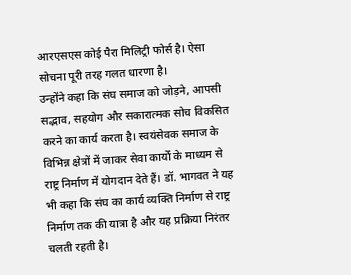आरएसएस कोई पैरा मिलिट्री फोर्स है। ऐसा सोचना पूरी तरह गलत धारणा है।
उन्होंने कहा कि संघ समाज को जोड़ने, आपसी सद्भाव, सहयोग और सकारात्मक सोच विकसित करने का कार्य करता है। स्वयंसेवक समाज के विभिन्न क्षेत्रों में जाकर सेवा कार्यों के माध्यम से राष्ट्र निर्माण में योगदान देते हैं। डॉ. भागवत ने यह भी कहा कि संघ का कार्य व्यक्ति निर्माण से राष्ट्र निर्माण तक की यात्रा है और यह प्रक्रिया निरंतर चलती रहती है।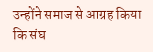उन्होंने समाज से आग्रह किया कि संघ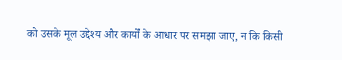को उसके मूल उद्देश्य और कार्यों के आधार पर समझा जाए, न कि किसी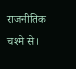राजनीतिक चश्मे से।